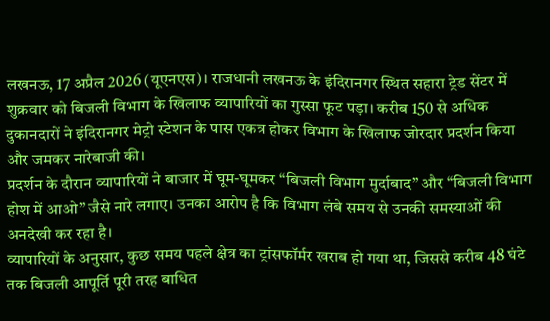लखनऊ, 17 अप्रैल 2026 (यूएनएस)। राजधानी लखनऊ के इंदिरानगर स्थित सहारा ट्रेड सेंटर में शुक्रवार को बिजली विभाग के खिलाफ व्यापारियों का गुस्सा फूट पड़ा। करीब 150 से अधिक दुकानदारों ने इंदिरानगर मेट्रो स्टेशन के पास एकत्र होकर विभाग के खिलाफ जोरदार प्रदर्शन किया और जमकर नारेबाजी की।
प्रदर्शन के दौरान व्यापारियों ने बाजार में घूम-घूमकर “बिजली विभाग मुर्दाबाद” और “बिजली विभाग होश में आओ” जैसे नारे लगाए। उनका आरोप है कि विभाग लंबे समय से उनकी समस्याओं की अनदेखी कर रहा है।
व्यापारियों के अनुसार, कुछ समय पहले क्षेत्र का ट्रांसफॉर्मर खराब हो गया था, जिससे करीब 48 घंटे तक बिजली आपूर्ति पूरी तरह बाधित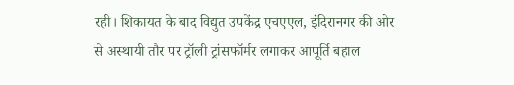रही। शिकायत के बाद विद्युत उपकेंद्र एचएएल, इंदिरानगर की ओर से अस्थायी तौर पर ट्रॉली ट्रांसफॉर्मर लगाकर आपूर्ति बहाल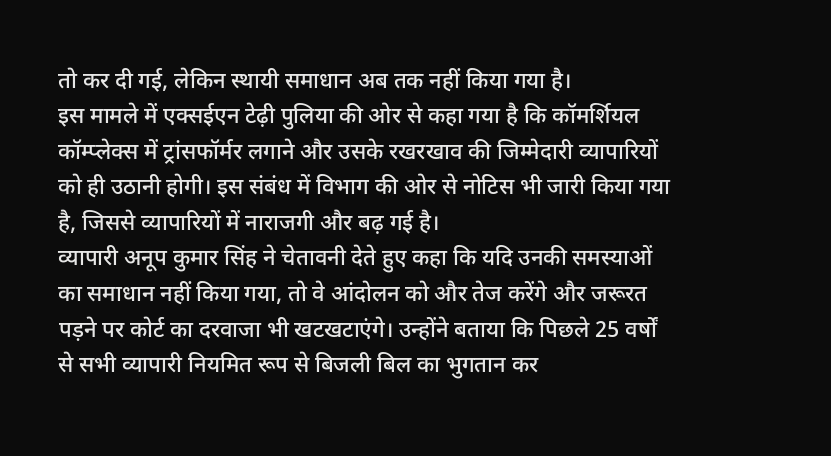तो कर दी गई, लेकिन स्थायी समाधान अब तक नहीं किया गया है।
इस मामले में एक्सईएन टेढ़ी पुलिया की ओर से कहा गया है कि कॉमर्शियल कॉम्प्लेक्स में ट्रांसफॉर्मर लगाने और उसके रखरखाव की जिम्मेदारी व्यापारियों को ही उठानी होगी। इस संबंध में विभाग की ओर से नोटिस भी जारी किया गया है, जिससे व्यापारियों में नाराजगी और बढ़ गई है।
व्यापारी अनूप कुमार सिंह ने चेतावनी देते हुए कहा कि यदि उनकी समस्याओं का समाधान नहीं किया गया, तो वे आंदोलन को और तेज करेंगे और जरूरत पड़ने पर कोर्ट का दरवाजा भी खटखटाएंगे। उन्होंने बताया कि पिछले 25 वर्षों से सभी व्यापारी नियमित रूप से बिजली बिल का भुगतान कर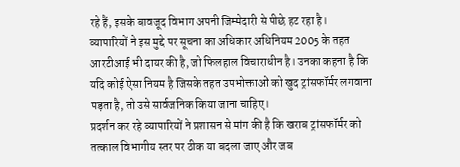रहे हैं, इसके बावजूद विभाग अपनी जिम्मेदारी से पीछे हट रहा है।
व्यापारियों ने इस मुद्दे पर सूचना का अधिकार अधिनियम 2005 के तहत आरटीआई भी दायर की है, जो फिलहाल विचाराधीन है। उनका कहना है कि यदि कोई ऐसा नियम है जिसके तहत उपभोक्ताओं को खुद ट्रांसफॉर्मर लगवाना पड़ता है, तो उसे सार्वजनिक किया जाना चाहिए।
प्रदर्शन कर रहे व्यापारियों ने प्रशासन से मांग की है कि खराब ट्रांसफॉर्मर को तत्काल विभागीय स्तर पर ठीक या बदला जाए और जब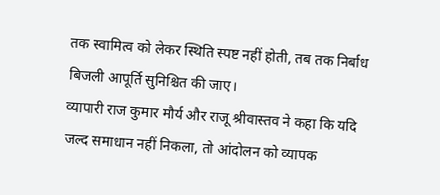तक स्वामित्व को लेकर स्थिति स्पष्ट नहीं होती, तब तक निर्बाध बिजली आपूर्ति सुनिश्चित की जाए।
व्यापारी राज कुमार मौर्य और राजू श्रीवास्तव ने कहा कि यदि जल्द समाधान नहीं निकला, तो आंदोलन को व्यापक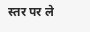स्तर पर ले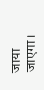जाया जाएगा।